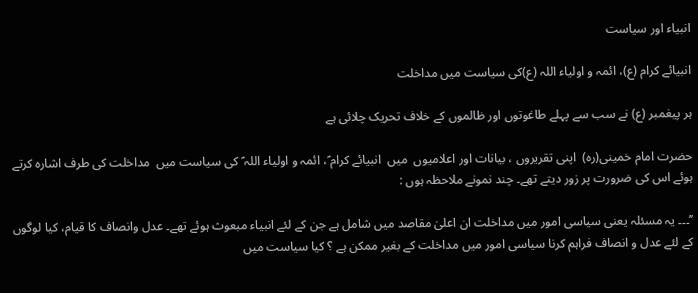انبیاء اور سیاست

انبیائے کرام (ع)، ائمہ و اولیاء اللہ (ع)کی سیاست میں مداخلت

ہر پیغمبر (ع) نے سب سے پہلے طاغوتوں اور ظالموں کے خلاف تحریک چلائی ہے

حضرت امام خمینی(ره)  اپنی تقریروں ، بیانات اور اعلامیوں  میں  انبیائے کرام ؑ، ائمہ و اولیاء اللہ ؑ کی سیاست میں  مداخلت کی طرف اشارہ کرتے ہوئے اس کی ضرورت پر زور دیتے تھے۔ چند نمونے ملاحظہ ہوں :

’’۔۔۔ یہ مسئلہ یعنی سیاسی امور میں مداخلت ان اعلیٰ مقاصد میں شامل ہے جن کے لئے انبیاء مبعوث ہوئے تھے۔ عدل وانصاف کا قیام، کیا لوگوں کے لئے عدل و انصاف فراہم کرنا سیاسی امور میں مداخلت کے بغیر ممکن ہے ؟ کیا سیاست میں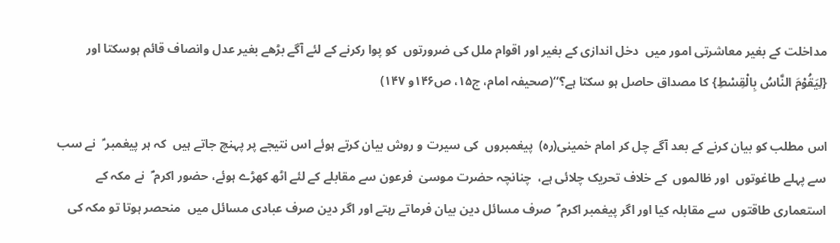مداخلت کے بغیر معاشرتی امور میں  دخل اندازی کے بغیر اور اقوام ملل کی ضرورتوں  کو پوا رکرنے کے لئے آگے بڑھے بغیر عدل وانصاف قائم ہوسکتا اور {لِیَقُوْمَ النَّاسُ بِالْقِسْطِ} کا مصداق حاصل ہو سکتا ہے؟‘‘(صحیفہ امام، ج۱۵، ص۱۴۶و ۱۴۷)

اس مطلب کو بیان کرنے کے بعد آگے چل کر امام خمینی(ره)  پیغمبروں  کی سیرت و روش بیان کرتے ہوئے اس نتیجے پر پہنچ جاتے ہیں  کہ ہر پیغمبر ؑ  نے سب سے پہلے طاغوتوں  اور ظالموں  کے خلاف تحریک چلائی ہے،  چنانچہ حضرت موسیٰ  فرعون سے مقابلے کے لئے اٹھ کھڑے ہوئے، حضور اکرم ؐ  نے مکہ کے استعماری طاقتوں  سے مقابلہ کیا اور اگر پیغمبر اکرم ؐ  صرف مسائل دین بیان فرماتے رہتے اور اگر دین صرف عبادی مسائل میں  منحصر ہوتا تو مکہ کی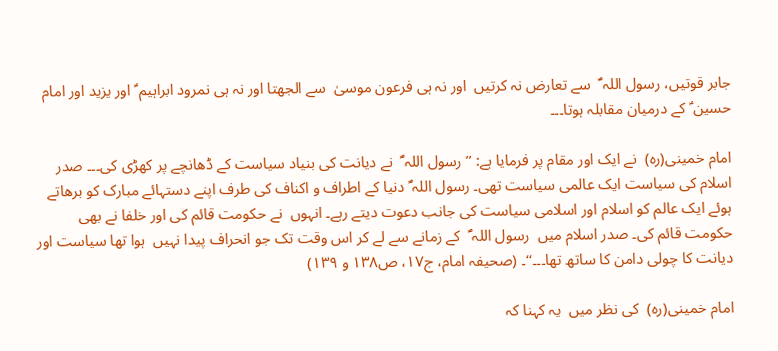جابر قوتیں، رسول اللہ ؐ  سے تعارض نہ کرتیں  اور نہ ہی فرعون موسیٰ  سے الجھتا اور نہ ہی نمرود ابراہیم ؑ اور یزید اور امام حسین ؑ کے درمیان مقابلہ ہوتا۔۔۔

امام خمینی(ره)  نے ایک اور مقام پر فرمایا ہے: ’’رسول اللہ ؐ  نے دیانت کی بنیاد سیاست کے ڈھانچے پر کھڑی کی۔۔۔ صدر اسلام کی سیاست ایک عالمی سیاست تھی۔ رسول اللہ ؐ دنیا کے اطراف و اکناف کی طرف اپنے دستہائے مبارک کو برھاتے ہوئے ایک عالم کو اسلام اور اسلامی سیاست کی جانب دعوت دیتے رہے۔ انہوں  نے حکومت قائم کی اور خلفا نے بھی حکومت قائم کی۔ صدر اسلام میں  رسول اللہ ؐ  کے زمانے سے لے کر اس وقت تک جو انحراف پیدا نہیں  ہوا تھا سیاست اور دیانت کا چولی دامن کا ساتھ تھا۔۔۔‘‘۔ (صحیفہ امام، ج۱۷، ص۱۳۸ و ۱۳۹)

امام خمینی(ره)  کی نظر میں  یہ کہنا کہ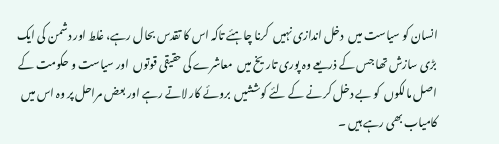انسان کو سیاست میں  دخل اندازی نہیں  کرنا چاہئے تاکہ اس کا تقدس بحال رہے، غلط اور دشمن کی ایک بڑی سازش تھا جس کے ذریعے وہ پوری تاریخ میں  معاشرے کی حقیقی قوتوں  اور سیاست و حکومت کے اصل مالکوں  کو بے دخل کر نے کے لئے کوششیں  بروئے کار لاتے رہے اور بعض مراحل پر وہ اس میں  کامیاب بھی رہے ہیں ۔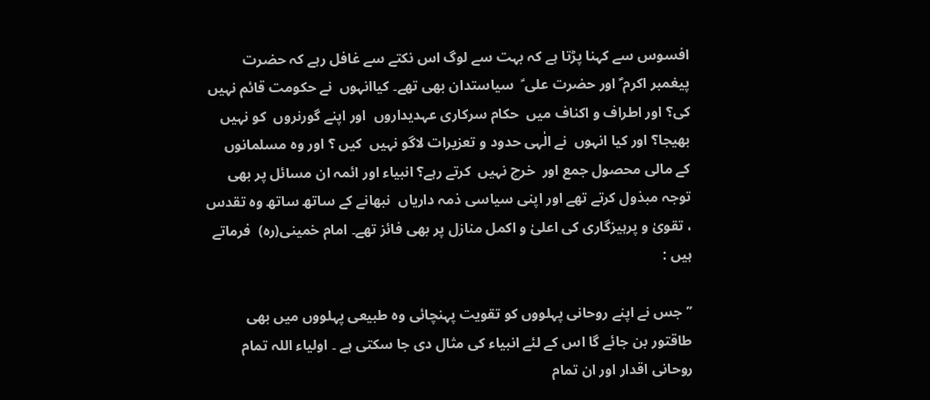افسوس سے کہنا پڑتا ہے کہ بہت سے لوگ اس نکتے سے غافل رہے کہ حضرت پیغمبر اکرم ؐ اور حضرت علی ؑ  سیاستدان بھی تھے۔ کیاانہوں  نے حکومت قائم نہیں  کی؟ اور اطراف و اکناف میں  حکام سرکاری عہدیداروں  اور اپنے گورنروں  کو نہیں  بھیجا؟ اور کیا انہوں  نے الٰہی حدود و تعزیرات لاگو نہیں  کیں ؟ اور وہ مسلمانوں  کے مالی محصول جمع اور  خرچ نہیں  کرتے رہے؟ انبیاء اور ائمہ ان مسائل پر بھی توجہ مبذول کرتے تھے اور اپنی سیاسی ذمہ داریاں  نبھانے کے ساتھ ساتھ وہ تقدس ، تقویٰ و پرہیزگاری کی اعلیٰ و اکمل منازل پر بھی فائز تھے۔ امام خمینی(ره)  فرماتے ہیں :

’’جس نے اپنے روحانی پہلووں کو تقویت پہنچائی وہ طبیعی پہلووں میں بھی طاقتور بن جائے گا اس کے لئے انبیاء کی مثال دی جا سکتی ہے ۔ اولیاء اللہ تمام روحانی اقدار اور ان تمام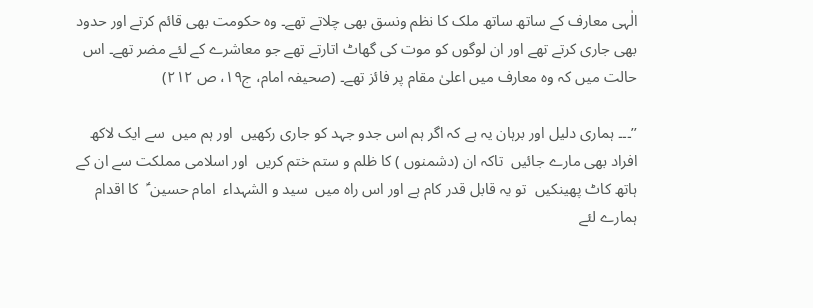الٰہی معارف کے ساتھ ساتھ ملک کا نظم ونسق بھی چلاتے تھے۔ وہ حکومت بھی قائم کرتے اور حدود بھی جاری کرتے تھے اور ان لوگوں کو موت کی گھاٹ اتارتے تھے جو معاشرے کے لئے مضر تھے۔ اس حالت میں کہ وہ معارف میں اعلیٰ مقام پر فائز تھے۔ (صحیفہ امام، ج۱۹، ص ۲۱۲)

’’۔۔۔ ہماری دلیل اور برہان یہ ہے کہ اگر ہم اس جدو جہد کو جاری رکھیں  اور ہم میں  سے ایک لاکھ افراد بھی مارے جائیں  تاکہ ان (دشمنوں ) کا ظلم و ستم ختم کریں  اور اسلامی مملکت سے ان کے ہاتھ کاٹ پھینکیں  تو یہ قابل قدر کام ہے اور اس راہ میں  سید و الشہداء  امام حسین ؑ  کا اقدام ہمارے لئے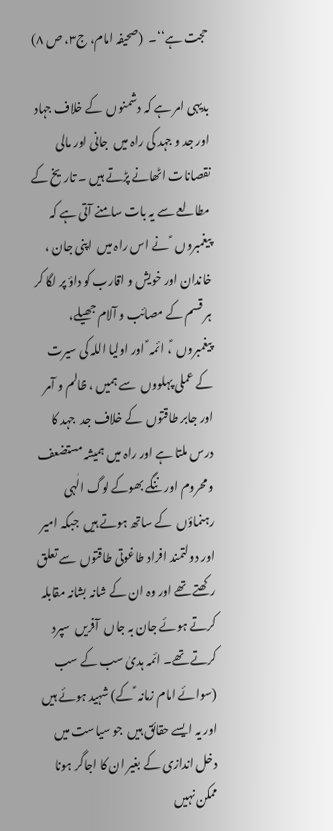حجت ہے‘‘۔  (صحیفہ امام، ج۳، ص ۸)

بدیہی امر ہے کہ دشمنوں  کے خلاف جہاد اور جد و جہد کی راہ میں  جانی اور مالی نقصانات اٹھانے پڑتے ہیں ۔ تاریخ کے مطالعے سے یہ بات سامنے آتی ہے کہ پیغمبروں  ؑ نے اس راہ میں  اپنی جان ، خاندان اور خویش و اقارب کو داؤ پر لگا کر ہر قسم کے مصائب و آلام جھیلے، پیغمبروں  ؑ، ائمہ ؑ اور اولیا اللہ کی سیرت کے عملی پہلووں  سے ہمیں ، ظالم و آمر اور جابر طاقتوں  کے خلاف جد  جہد کا درس ملتا ہے اور راہ میں ہمیشہ مستضعف و محروم اور ننگے بھوکے لوگ الٰہی رہنماؤں  کے ساتھ ہوتے ہیں  جبکہ امیر اور دولتمند افراد طاغوتی طاقتوں  سے تعلق رکھتے تھے اور وہ ان کے شانہ بشانہ مقابلہ کرتے ہوئے جان بہ جاں  آفریں  سپرد کرتے تھے۔ ائمہ ہدیٰ سب کے سب (سوائے امام زمانہ ؑ کے) شہید ہوئے ہیں  اور یہ ایسے حقائق ہیں  جو سیاست میں  دخل اندازی کے بغیر ان کا اجاگر ہونا ممکن نہیں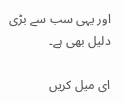اور یہی سب سے بڑی دلیل بھی ہے۔

ای میل کریں